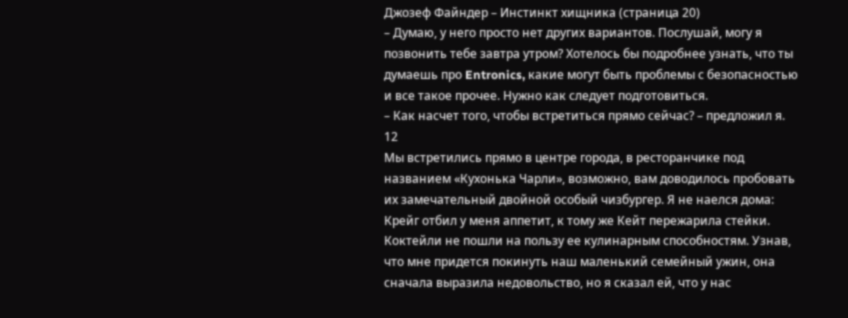Джозеф Файндер – Инстинкт хищника (страница 20)
– Думаю, у него просто нет других вариантов. Послушай, могу я позвонить тебе завтра утром? Хотелось бы подробнее узнать, что ты думаешь про Entronics, какие могут быть проблемы с безопасностью и все такое прочее. Нужно как следует подготовиться.
– Как насчет того, чтобы встретиться прямо сейчас? – предложил я.
12
Мы встретились прямо в центре города, в ресторанчике под названием «Кухонька Чарли», возможно, вам доводилось пробовать их замечательный двойной особый чизбургер. Я не наелся дома: Крейг отбил у меня аппетит, к тому же Кейт пережарила стейки. Коктейли не пошли на пользу ее кулинарным способностям. Узнав, что мне придется покинуть наш маленький семейный ужин, она сначала выразила недовольство, но я сказал ей, что у нас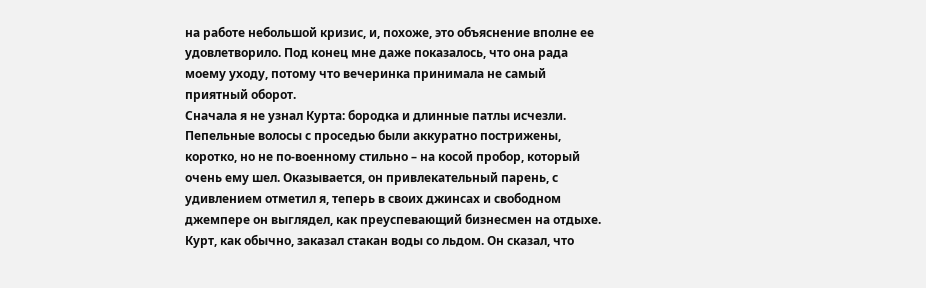на работе небольшой кризис, и, похоже, это объяснение вполне ее удовлетворило. Под конец мне даже показалось, что она рада моему уходу, потому что вечеринка принимала не самый приятный оборот.
Сначала я не узнал Курта: бородка и длинные патлы исчезли. Пепельные волосы с проседью были аккуратно пострижены, коротко, но не по-военному стильно – на косой пробор, который очень ему шел. Оказывается, он привлекательный парень, с удивлением отметил я, теперь в своих джинсах и свободном джемпере он выглядел, как преуспевающий бизнесмен на отдыхе.
Курт, как обычно, заказал стакан воды со льдом. Он сказал, что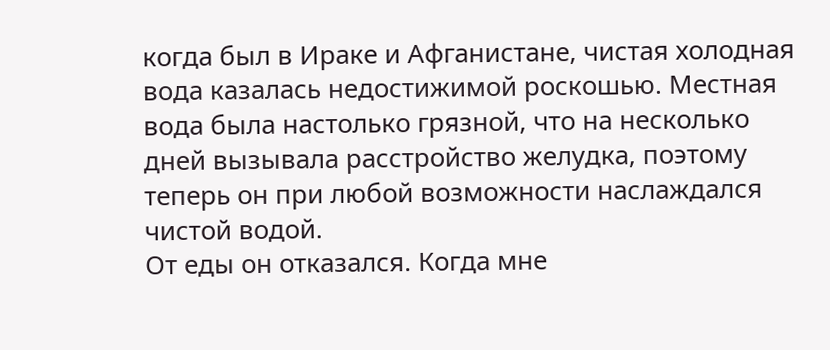когда был в Ираке и Афганистане, чистая холодная вода казалась недостижимой роскошью. Местная вода была настолько грязной, что на несколько дней вызывала расстройство желудка, поэтому теперь он при любой возможности наслаждался чистой водой.
От еды он отказался. Когда мне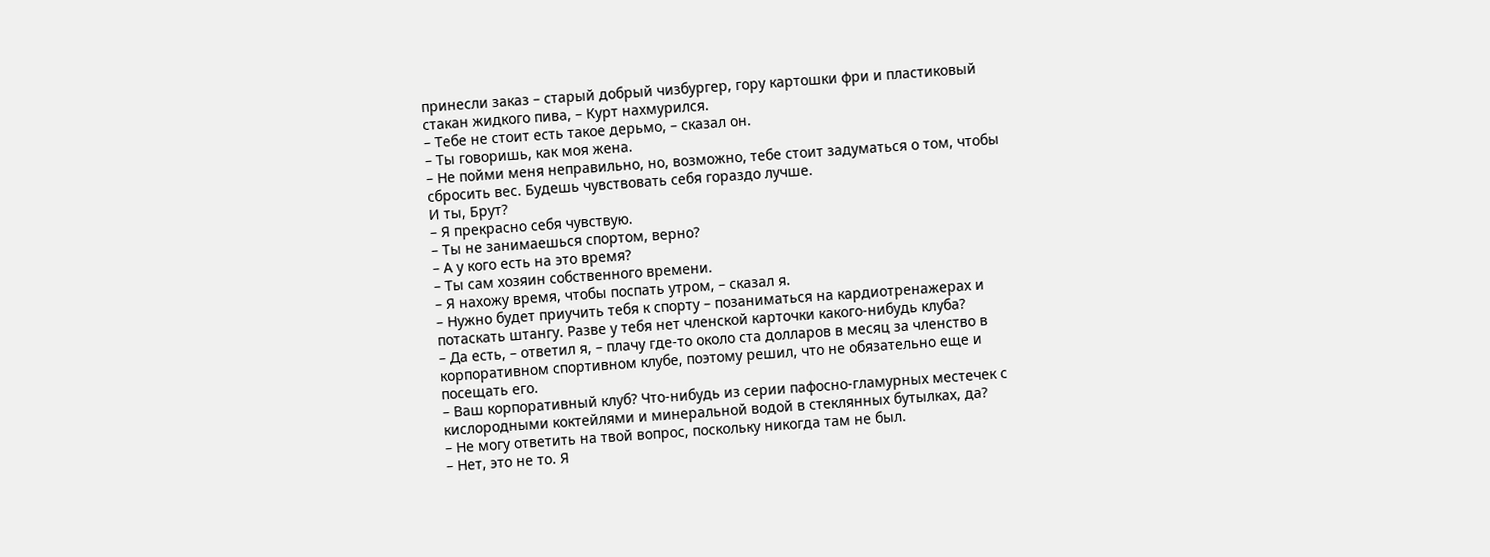принесли заказ – старый добрый чизбургер, гору картошки фри и пластиковый стакан жидкого пива, – Курт нахмурился.
– Тебе не стоит есть такое дерьмо, – сказал он.
– Ты говоришь, как моя жена.
– Не пойми меня неправильно, но, возможно, тебе стоит задуматься о том, чтобы сбросить вес. Будешь чувствовать себя гораздо лучше.
И ты, Брут?
– Я прекрасно себя чувствую.
– Ты не занимаешься спортом, верно?
– А у кого есть на это время?
– Ты сам хозяин собственного времени.
– Я нахожу время, чтобы поспать утром, – сказал я.
– Нужно будет приучить тебя к спорту – позаниматься на кардиотренажерах и потаскать штангу. Разве у тебя нет членской карточки какого-нибудь клуба?
– Да есть, – ответил я, – плачу где-то около ста долларов в месяц за членство в корпоративном спортивном клубе, поэтому решил, что не обязательно еще и посещать его.
– Ваш корпоративный клуб? Что-нибудь из серии пафосно-гламурных местечек с кислородными коктейлями и минеральной водой в стеклянных бутылках, да?
– Не могу ответить на твой вопрос, поскольку никогда там не был.
– Нет, это не то. Я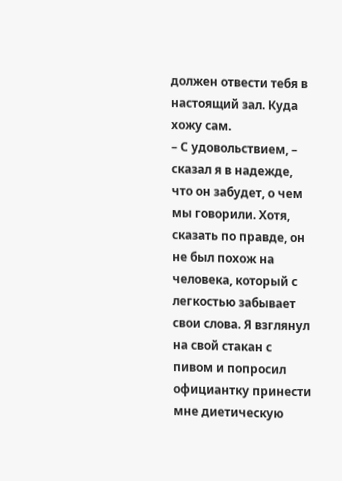должен отвести тебя в настоящий зал. Куда хожу сам.
– С удовольствием, – сказал я в надежде, что он забудет, о чем мы говорили. Хотя, сказать по правде, он не был похож на человека, который с легкостью забывает свои слова. Я взглянул на свой стакан с пивом и попросил официантку принести мне диетическую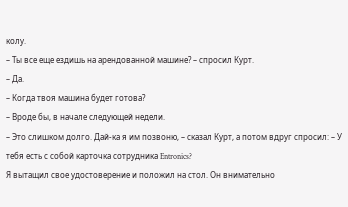колу.
– Ты все еще ездишь на арендованной машине? – спросил Курт.
– Да.
– Когда твоя машина будет готова?
– Вроде бы, в начале следующей недели.
– Это слишком долго. Дай-ка я им позвоню, – сказал Курт, а потом вдруг спросил: – У тебя есть с собой карточка сотрудника Entronics?
Я вытащил свое удостоверение и положил на стол. Он внимательно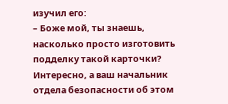изучил его:
– Боже мой, ты знаешь, насколько просто изготовить подделку такой карточки? Интересно, а ваш начальник отдела безопасности об этом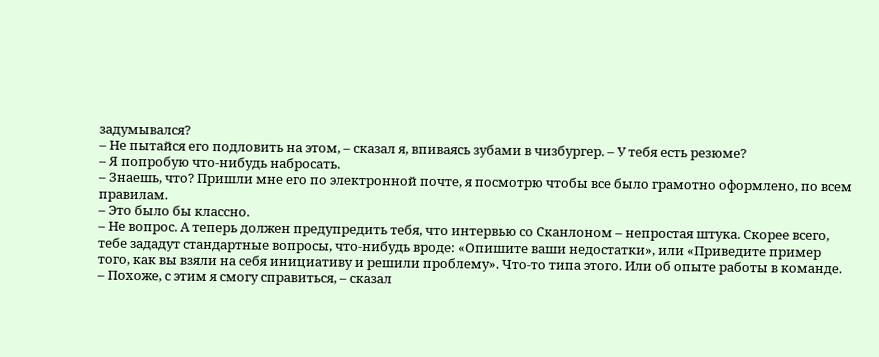задумывался?
– Не пытайся его подловить на этом, – сказал я, впиваясь зубами в чизбургер. – У тебя есть резюме?
– Я попробую что-нибудь набросать.
– Знаешь, что? Пришли мне его по электронной почте, я посмотрю чтобы все было грамотно оформлено, по всем правилам.
– Это было бы классно.
– Не вопрос. А теперь должен предупредить тебя, что интервью со Сканлоном – непростая штука. Скорее всего, тебе зададут стандартные вопросы, что-нибудь вроде: «Опишите ваши недостатки», или «Приведите пример того, как вы взяли на себя инициативу и решили проблему». Что-то типа этого. Или об опыте работы в команде.
– Похоже, с этим я смогу справиться, – сказал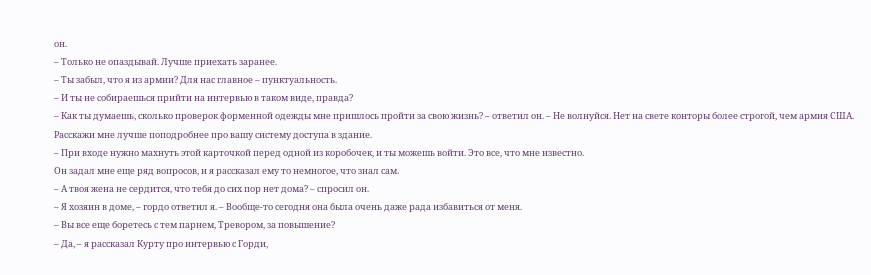он.
– Только не опаздывай. Лучше приехать заранее.
– Ты забыл, что я из армии? Для нас главное – пунктуальность.
– И ты не собираешься прийти на интервью в таком виде, правда?
– Как ты думаешь, сколько проверок форменной одежды мне пришлось пройти за свою жизнь? – ответил он. – Не волнуйся. Нет на свете конторы более строгой, чем армия США. Расскажи мне лучше поподробнее про вашу систему доступа в здание.
– При входе нужно махнуть этой карточкой перед одной из коробочек, и ты можешь войти. Это все, что мне известно.
Он задал мне еще ряд вопросов, и я рассказал ему то немногое, что знал сам.
– А твоя жена не сердится, что тебя до сих пор нет дома? – спросил он.
– Я хозяин в доме, – гордо ответил я. – Вообще-то сегодня она была очень даже рада избавиться от меня.
– Вы все еще боретесь с тем парнем, Тревором, за повышение?
– Да, – я рассказал Курту про интервью с Горди,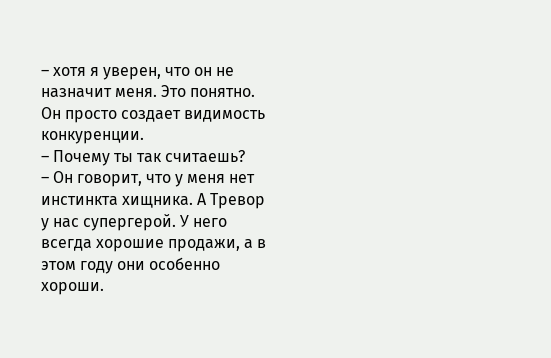– хотя я уверен, что он не назначит меня. Это понятно. Он просто создает видимость конкуренции.
– Почему ты так считаешь?
– Он говорит, что у меня нет инстинкта хищника. А Тревор у нас супергерой. У него всегда хорошие продажи, а в этом году они особенно хороши.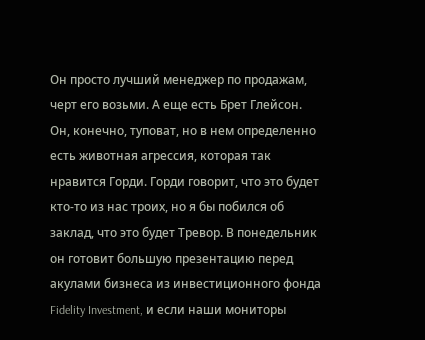Он просто лучший менеджер по продажам, черт его возьми. А еще есть Брет Глейсон. Он, конечно, туповат, но в нем определенно есть животная агрессия, которая так нравится Горди. Горди говорит, что это будет кто-то из нас троих, но я бы побился об заклад, что это будет Тревор. В понедельник он готовит большую презентацию перед акулами бизнеса из инвестиционного фонда Fidelity Investment, и если наши мониторы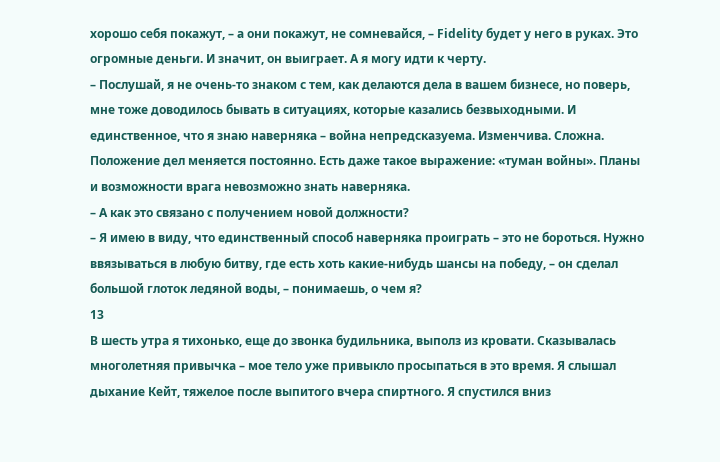хорошо себя покажут, – а они покажут, не сомневайся, – Fidelity будет у него в руках. Это огромные деньги. И значит, он выиграет. А я могу идти к черту.
– Послушай, я не очень-то знаком с тем, как делаются дела в вашем бизнесе, но поверь, мне тоже доводилось бывать в ситуациях, которые казались безвыходными. И единственное, что я знаю наверняка – война непредсказуема. Изменчива. Сложна. Положение дел меняется постоянно. Есть даже такое выражение: «туман войны». Планы и возможности врага невозможно знать наверняка.
– А как это связано с получением новой должности?
– Я имею в виду, что единственный способ наверняка проиграть – это не бороться. Нужно ввязываться в любую битву, где есть хоть какие-нибудь шансы на победу, – он сделал большой глоток ледяной воды, – понимаешь, о чем я?
13
В шесть утра я тихонько, еще до звонка будильника, выполз из кровати. Сказывалась многолетняя привычка – мое тело уже привыкло просыпаться в это время. Я слышал дыхание Кейт, тяжелое после выпитого вчера спиртного. Я спустился вниз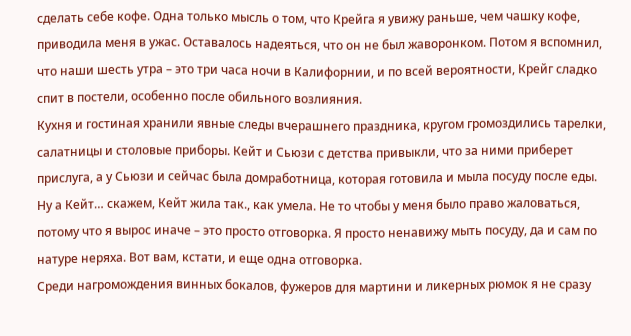сделать себе кофе. Одна только мысль о том, что Крейга я увижу раньше, чем чашку кофе, приводила меня в ужас. Оставалось надеяться, что он не был жаворонком. Потом я вспомнил, что наши шесть утра – это три часа ночи в Калифорнии, и по всей вероятности, Крейг сладко спит в постели, особенно после обильного возлияния.
Кухня и гостиная хранили явные следы вчерашнего праздника, кругом громоздились тарелки, салатницы и столовые приборы. Кейт и Сьюзи с детства привыкли, что за ними приберет прислуга, а у Сьюзи и сейчас была домработница, которая готовила и мыла посуду после еды. Ну а Кейт… скажем, Кейт жила так., как умела. Не то чтобы у меня было право жаловаться, потому что я вырос иначе – это просто отговорка. Я просто ненавижу мыть посуду, да и сам по натуре неряха. Вот вам, кстати, и еще одна отговорка.
Среди нагромождения винных бокалов, фужеров для мартини и ликерных рюмок я не сразу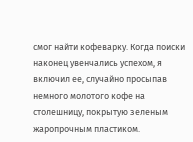смог найти кофеварку. Когда поиски наконец увенчались успехом, я включил ее, случайно просыпав немного молотого кофе на столешницу, покрытую зеленым жаропрочным пластиком.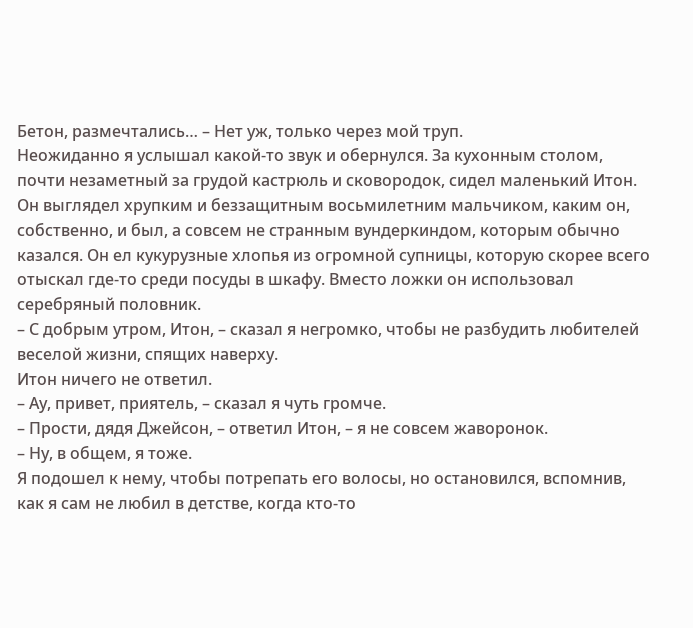Бетон, размечтались… – Нет уж, только через мой труп.
Неожиданно я услышал какой-то звук и обернулся. За кухонным столом, почти незаметный за грудой кастрюль и сковородок, сидел маленький Итон. Он выглядел хрупким и беззащитным восьмилетним мальчиком, каким он, собственно, и был, а совсем не странным вундеркиндом, которым обычно казался. Он ел кукурузные хлопья из огромной супницы, которую скорее всего отыскал где-то среди посуды в шкафу. Вместо ложки он использовал серебряный половник.
– С добрым утром, Итон, – сказал я негромко, чтобы не разбудить любителей веселой жизни, спящих наверху.
Итон ничего не ответил.
– Ау, привет, приятель, – сказал я чуть громче.
– Прости, дядя Джейсон, – ответил Итон, – я не совсем жаворонок.
– Ну, в общем, я тоже.
Я подошел к нему, чтобы потрепать его волосы, но остановился, вспомнив, как я сам не любил в детстве, когда кто-то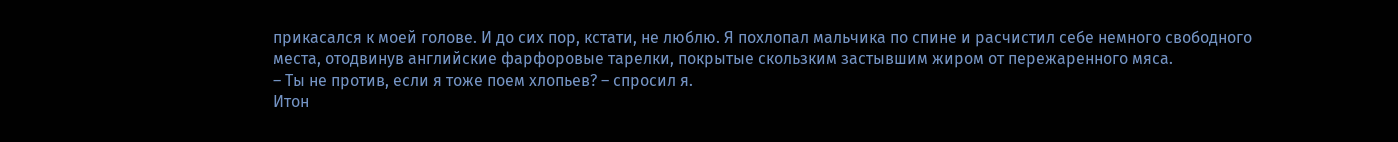прикасался к моей голове. И до сих пор, кстати, не люблю. Я похлопал мальчика по спине и расчистил себе немного свободного места, отодвинув английские фарфоровые тарелки, покрытые скользким застывшим жиром от пережаренного мяса.
– Ты не против, если я тоже поем хлопьев? – спросил я.
Итон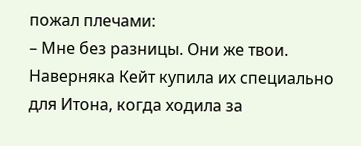пожал плечами:
– Мне без разницы. Они же твои.
Наверняка Кейт купила их специально для Итона, когда ходила за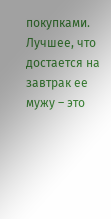покупками. Лучшее, что достается на завтрак ее мужу – это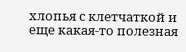хлопья с клетчаткой и еще какая-то полезная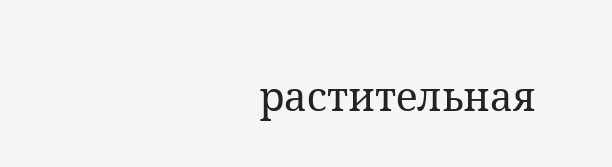растительная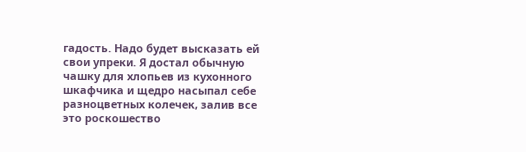гадость. Надо будет высказать ей свои упреки. Я достал обычную чашку для хлопьев из кухонного шкафчика и щедро насыпал себе разноцветных колечек, залив все это роскошество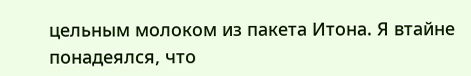цельным молоком из пакета Итона. Я втайне понадеялся, что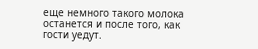еще немного такого молока останется и после того, как гости уедут.